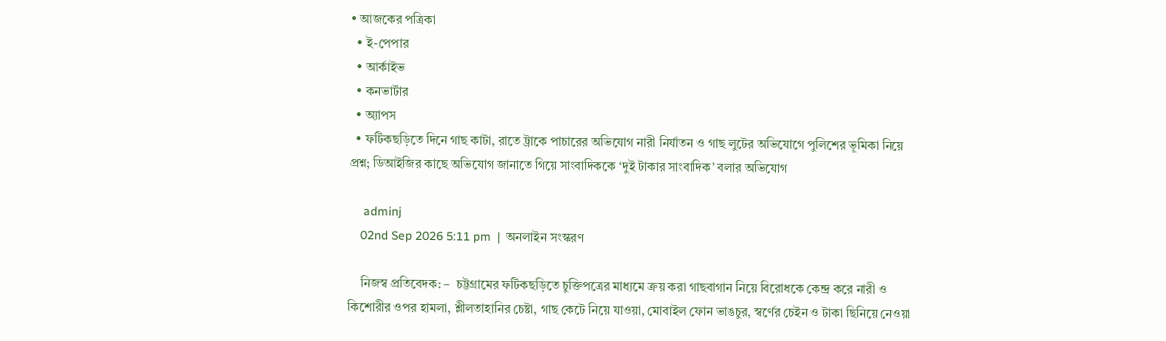• আজকের পত্রিকা
  • ই-পেপার
  • আর্কাইভ
  • কনভার্টার
  • অ্যাপস
  • ফটিকছড়িতে দিনে গাছ কাটা, রাতে ট্রাকে পাচারের অভিযোগ নারী নির্যাতন ও গাছ লুটের অভিযোগে পুলিশের ভূমিকা নিয়ে প্রশ্ন; ডিআইজির কাছে অভিযোগ জানাতে গিয়ে সাংবাদিককে ‘দুই টাকার সাংবাদিক’ বলার অভিযোগ

     adminj
    02nd Sep 2026 5:11 pm  |  অনলাইন সংস্করণ

    নিজস্ব প্রতিবেদক: –  চট্টগ্রামের ফটিকছড়িতে চুক্তিপত্রের মাধ্যমে ক্রয় করা গাছবাগান নিয়ে বিরোধকে কেন্দ্র করে নারী ও কিশোরীর ওপর হামলা, শ্লীলতাহানির চেষ্টা, গাছ কেটে নিয়ে যাওয়া, মোবাইল ফোন ভাঙচুর, স্বর্ণের চেইন ও টাকা ছিনিয়ে নেওয়া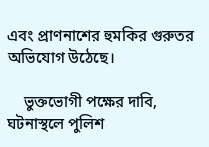এবং প্রাণনাশের হুমকির গুরুতর অভিযোগ উঠেছে।

    ভুক্তভোগী পক্ষের দাবি, ঘটনাস্থলে পুলিশ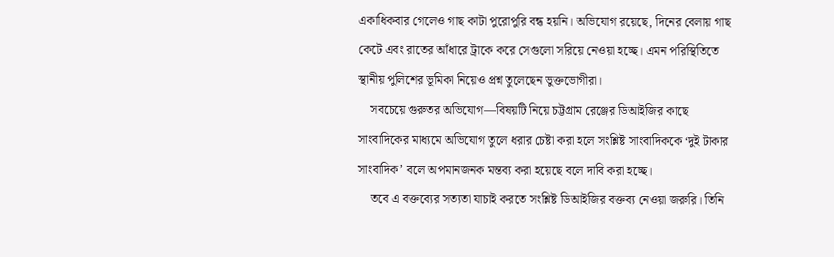একাধিকবার গেলেও গাছ কাটা পুরোপুরি বন্ধ হয়নি। অভিযোগ রয়েছে, দিনের বেলায় গাছ কেটে এবং রাতের আঁধারে ট্রাকে করে সেগুলো সরিয়ে নেওয়া হচ্ছে। এমন পরিস্থিতিতে স্থানীয় পুলিশের ভূমিকা নিয়েও প্রশ্ন তুলেছেন ভুক্তভোগীরা।
    সবচেয়ে গুরুতর অভিযোগ—বিষয়টি নিয়ে চট্টগ্রাম রেঞ্জের ডিআইজির কাছে সাংবাদিকের মাধ্যমে অভিযোগ তুলে ধরার চেষ্টা করা হলে সংশ্লিষ্ট সাংবাদিককে ‘দুই টাকার সাংবাদিক’ বলে অপমানজনক মন্তব্য করা হয়েছে বলে দাবি করা হচ্ছে।
    তবে এ বক্তব্যের সত্যতা যাচাই করতে সংশ্লিষ্ট ডিআইজির বক্তব্য নেওয়া জরুরি। তিনি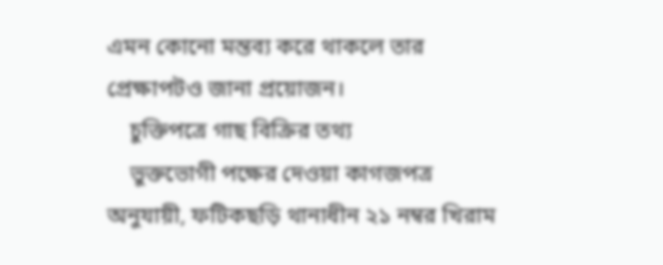এমন কোনো মন্তব্য করে থাকলে তার প্রেক্ষাপটও জানা প্রয়োজন।
    চুক্তিপত্রে গাছ বিক্রির তথ্য
    ভুক্তভোগী পক্ষের দেওয়া কাগজপত্র অনুযায়ী, ফটিকছড়ি থানাধীন ২১ নম্বর খিরাম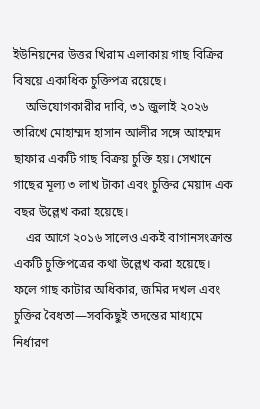ইউনিয়নের উত্তর খিরাম এলাকায় গাছ বিক্রির বিষয়ে একাধিক চুক্তিপত্র রয়েছে।
    অভিযোগকারীর দাবি, ৩১ জুলাই ২০২৬ তারিখে মোহাম্মদ হাসান আলীর সঙ্গে আহম্মদ ছাফার একটি গাছ বিক্রয় চুক্তি হয়। সেখানে গাছের মূল্য ৩ লাখ টাকা এবং চুক্তির মেয়াদ এক বছর উল্লেখ করা হয়েছে।
    এর আগে ২০১৬ সালেও একই বাগানসংক্রান্ত একটি চুক্তিপত্রের কথা উল্লেখ করা হয়েছে। ফলে গাছ কাটার অধিকার, জমির দখল এবং চুক্তির বৈধতা—সবকিছুই তদন্তের মাধ্যমে নির্ধারণ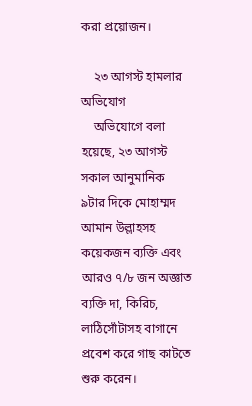করা প্রয়োজন।

    ২৩ আগস্ট হামলার অভিযোগ
    অভিযোগে বলা হয়েছে, ২৩ আগস্ট সকাল আনুমানিক ৯টার দিকে মোহাম্মদ আমান উল্লাহসহ কয়েকজন ব্যক্তি এবং আরও ৭/৮ জন অজ্ঞাত ব্যক্তি দা, কিরিচ, লাঠিসোঁটাসহ বাগানে প্রবেশ করে গাছ কাটতে শুরু করেন।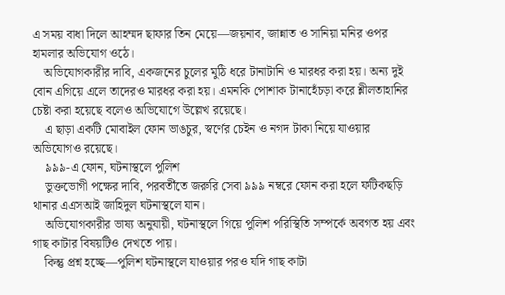এ সময় বাধা দিলে আহম্মদ ছাফার তিন মেয়ে—জয়নাব, জান্নাত ও সানিয়া মনির ওপর হামলার অভিযোগ ওঠে।
    অভিযোগকারীর দাবি, একজনের চুলের মুঠি ধরে টানাটানি ও মারধর করা হয়। অন্য দুই বোন এগিয়ে এলে তাদেরও মারধর করা হয়। এমনকি পোশাক টানাহেঁচড়া করে শ্লীলতাহানির চেষ্টা করা হয়েছে বলেও অভিযোগে উল্লেখ রয়েছে।
    এ ছাড়া একটি মোবাইল ফোন ভাঙচুর, স্বর্ণের চেইন ও নগদ টাকা নিয়ে যাওয়ার অভিযোগও রয়েছে।
    ৯৯৯-এ ফোন, ঘটনাস্থলে পুলিশ
    ভুক্তভোগী পক্ষের দাবি, পরবর্তীতে জরুরি সেবা ৯৯৯ নম্বরে ফোন করা হলে ফটিকছড়ি থানার এএসআই জাহিদুল ঘটনাস্থলে যান।
    অভিযোগকারীর ভাষ্য অনুযায়ী, ঘটনাস্থলে গিয়ে পুলিশ পরিস্থিতি সম্পর্কে অবগত হয় এবং গাছ কাটার বিষয়টিও দেখতে পায়।
    কিন্তু প্রশ্ন হচ্ছে—পুলিশ ঘটনাস্থলে যাওয়ার পরও যদি গাছ কাটা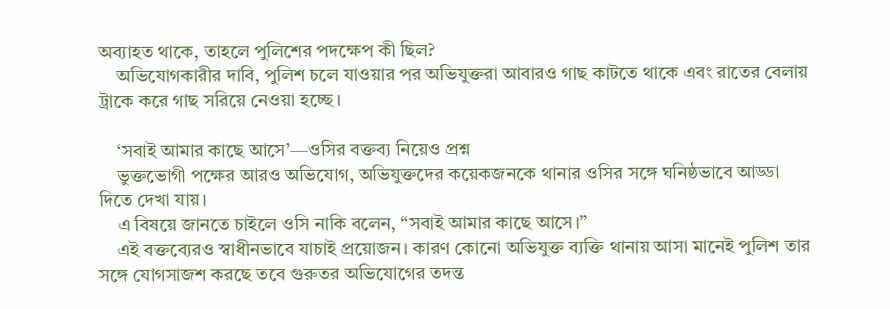অব্যাহত থাকে, তাহলে পুলিশের পদক্ষেপ কী ছিল?
    অভিযোগকারীর দাবি, পুলিশ চলে যাওয়ার পর অভিযুক্তরা আবারও গাছ কাটতে থাকে এবং রাতের বেলায় ট্রাকে করে গাছ সরিয়ে নেওয়া হচ্ছে।

    ‘সবাই আমার কাছে আসে’—ওসির বক্তব্য নিয়েও প্রশ্ন
    ভুক্তভোগী পক্ষের আরও অভিযোগ, অভিযুক্তদের কয়েকজনকে থানার ওসির সঙ্গে ঘনিষ্ঠভাবে আড্ডা দিতে দেখা যায়।
    এ বিষয়ে জানতে চাইলে ওসি নাকি বলেন, “সবাই আমার কাছে আসে।”
    এই বক্তব্যেরও স্বাধীনভাবে যাচাই প্রয়োজন। কারণ কোনো অভিযুক্ত ব্যক্তি থানায় আসা মানেই পুলিশ তার সঙ্গে যোগসাজশ করছে তবে গুরুতর অভিযোগের তদন্ত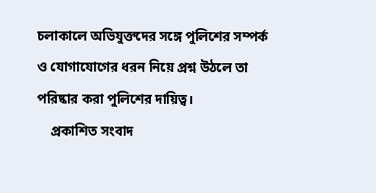চলাকালে অভিযুক্তদের সঙ্গে পুলিশের সম্পর্ক ও যোগাযোগের ধরন নিয়ে প্রশ্ন উঠলে তা পরিষ্কার করা পুলিশের দায়িত্ব।
    প্রকাশিত সংবাদ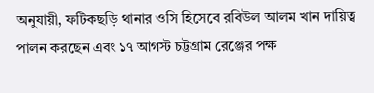অনুযায়ী, ফটিকছড়ি থানার ওসি হিসেবে রবিউল আলম খান দায়িত্ব পালন করছেন এবং ১৭ আগস্ট চট্টগ্রাম রেঞ্জের পক্ষ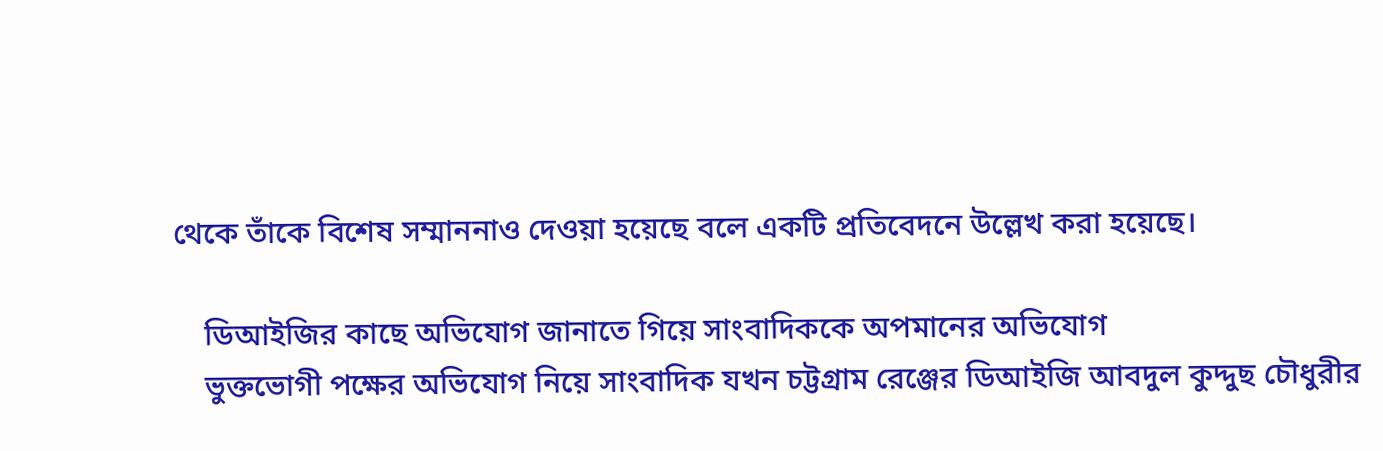থেকে তাঁকে বিশেষ সম্মাননাও দেওয়া হয়েছে বলে একটি প্রতিবেদনে উল্লেখ করা হয়েছে।

    ডিআইজির কাছে অভিযোগ জানাতে গিয়ে সাংবাদিককে অপমানের অভিযোগ
    ভুক্তভোগী পক্ষের অভিযোগ নিয়ে সাংবাদিক যখন চট্টগ্রাম রেঞ্জের ডিআইজি আবদুল কুদ্দুছ চৌধুরীর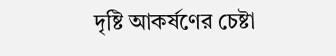দৃষ্টি আকর্ষণের চেষ্টা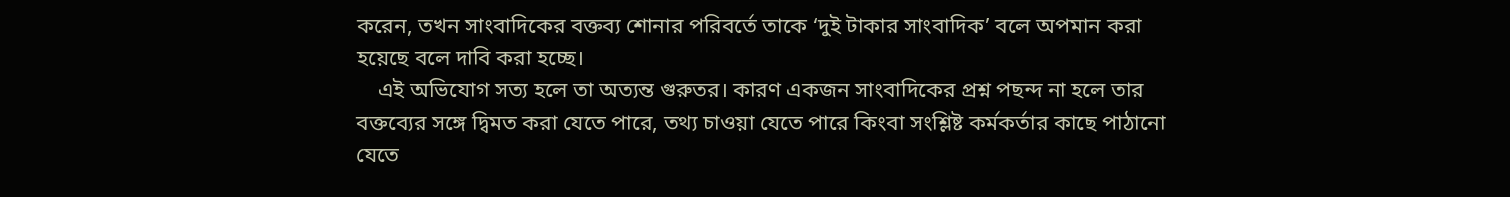করেন, তখন সাংবাদিকের বক্তব্য শোনার পরিবর্তে তাকে ‘দুই টাকার সাংবাদিক’ বলে অপমান করা হয়েছে বলে দাবি করা হচ্ছে।
    এই অভিযোগ সত্য হলে তা অত্যন্ত গুরুতর। কারণ একজন সাংবাদিকের প্রশ্ন পছন্দ না হলে তার বক্তব্যের সঙ্গে দ্বিমত করা যেতে পারে, তথ্য চাওয়া যেতে পারে কিংবা সংশ্লিষ্ট কর্মকর্তার কাছে পাঠানো যেতে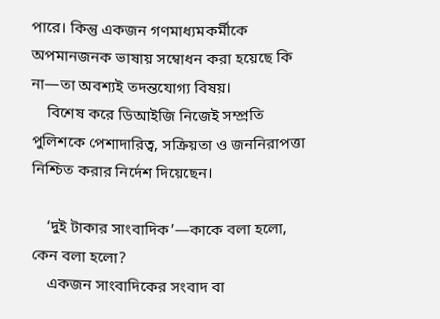পারে। কিন্তু একজন গণমাধ্যমকর্মীকে অপমানজনক ভাষায় সম্বোধন করা হয়েছে কি না—তা অবশ্যই তদন্তযোগ্য বিষয়।
    বিশেষ করে ডিআইজি নিজেই সম্প্রতি পুলিশকে পেশাদারিত্ব, সক্রিয়তা ও জননিরাপত্তা নিশ্চিত করার নির্দেশ দিয়েছেন।

    ‘দুই টাকার সাংবাদিক’—কাকে বলা হলো, কেন বলা হলো?
    একজন সাংবাদিকের সংবাদ বা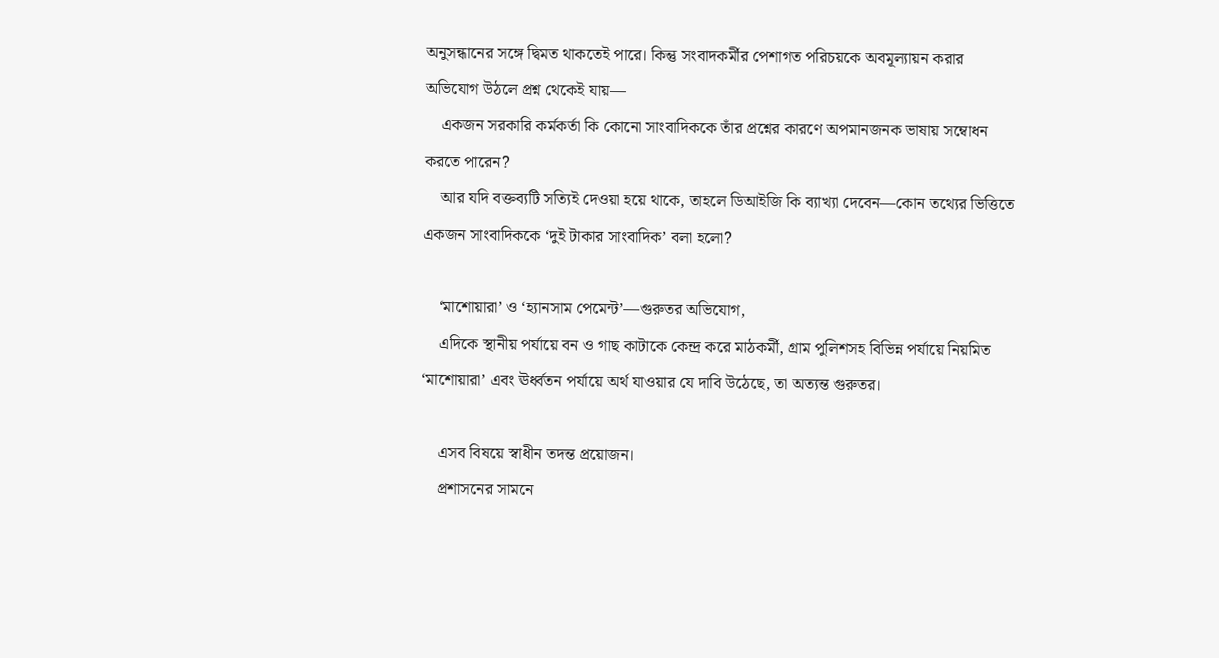অনুসন্ধানের সঙ্গে দ্বিমত থাকতেই পারে। কিন্তু সংবাদকর্মীর পেশাগত পরিচয়কে অবমূল্যায়ন করার অভিযোগ উঠলে প্রশ্ন থেকেই যায়—
    একজন সরকারি কর্মকর্তা কি কোনো সাংবাদিককে তাঁর প্রশ্নের কারণে অপমানজনক ভাষায় সম্বোধন করতে পারেন?
    আর যদি বক্তব্যটি সত্যিই দেওয়া হয়ে থাকে, তাহলে ডিআইজি কি ব্যাখ্যা দেবেন—কোন তথ্যের ভিত্তিতে একজন সাংবাদিককে ‘দুই টাকার সাংবাদিক’ বলা হলো?

    ‘মাশোয়ারা’ ও ‘হ্যানসাম পেমেন্ট’—গুরুতর অভিযোগ,
    এদিকে স্থানীয় পর্যায়ে বন ও গাছ কাটাকে কেন্দ্র করে মাঠকর্মী, গ্রাম পুলিশসহ বিভিন্ন পর্যায়ে নিয়মিত ‘মাশোয়ারা’ এবং ঊর্ধ্বতন পর্যায়ে অর্থ যাওয়ার যে দাবি উঠেছে, তা অত্যন্ত গুরুতর।

    এসব বিষয়ে স্বাধীন তদন্ত প্রয়োজন।
    প্রশাসনের সামনে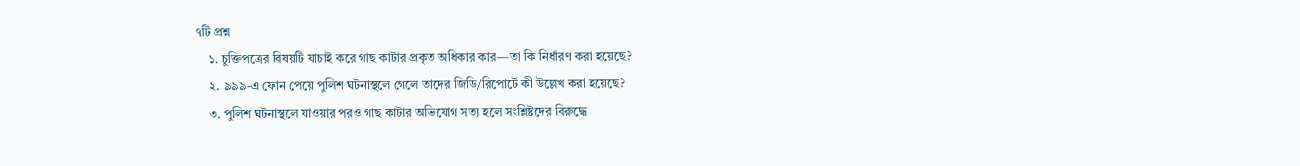৭টি প্রশ্ন
    ১. চুক্তিপত্রের বিষয়টি যাচাই করে গাছ কাটার প্রকৃত অধিকার কার—তা কি নির্ধারণ করা হয়েছে?
    ২. ৯৯৯-এ ফোন পেয়ে পুলিশ ঘটনাস্থলে গেলে তাদের জিডি/রিপোর্টে কী উল্লেখ করা হয়েছে?
    ৩. পুলিশ ঘটনাস্থলে যাওয়ার পরও গাছ কাটার অভিযোগ সত্য হলে সংশ্লিষ্টদের বিরুদ্ধে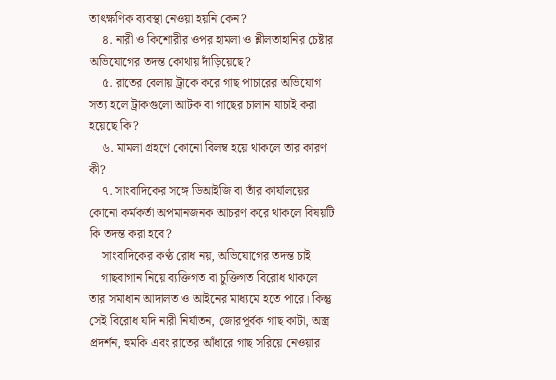তাৎক্ষণিক ব্যবস্থা নেওয়া হয়নি কেন?
    ৪. নারী ও কিশোরীর ওপর হামলা ও শ্লীলতাহানির চেষ্টার অভিযোগের তদন্ত কোথায় দাঁড়িয়েছে?
    ৫. রাতের বেলায় ট্রাকে করে গাছ পাচারের অভিযোগ সত্য হলে ট্রাকগুলো আটক বা গাছের চালান যাচাই করা হয়েছে কি?
    ৬. মামলা গ্রহণে কোনো বিলম্ব হয়ে থাকলে তার কারণ কী?
    ৭. সাংবাদিকের সঙ্গে ডিআইজি বা তাঁর কার্যালয়ের কোনো কর্মকর্তা অপমানজনক আচরণ করে থাকলে বিষয়টি কি তদন্ত করা হবে?
    সাংবাদিকের কণ্ঠ রোধ নয়, অভিযোগের তদন্ত চাই
    গাছবাগান নিয়ে ব্যক্তিগত বা চুক্তিগত বিরোধ থাকলে তার সমাধান আদালত ও আইনের মাধ্যমে হতে পারে। কিন্তু সেই বিরোধ যদি নারী নির্যাতন, জোরপূর্বক গাছ কাটা, অস্ত্র প্রদর্শন, হুমকি এবং রাতের আঁধারে গাছ সরিয়ে নেওয়ার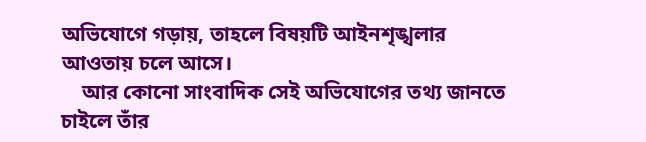অভিযোগে গড়ায়, তাহলে বিষয়টি আইনশৃঙ্খলার আওতায় চলে আসে।
    আর কোনো সাংবাদিক সেই অভিযোগের তথ্য জানতে চাইলে তাঁর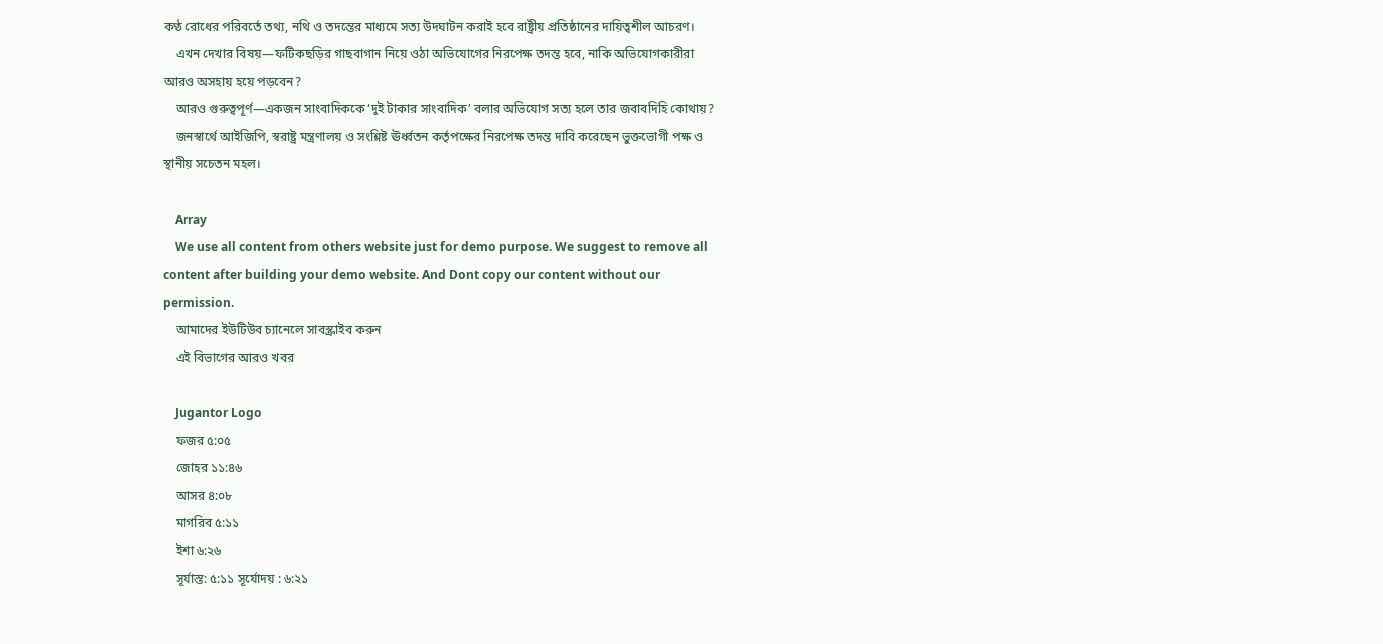কণ্ঠ রোধের পরিবর্তে তথ্য, নথি ও তদন্তের মাধ্যমে সত্য উদঘাটন করাই হবে রাষ্ট্রীয় প্রতিষ্ঠানের দায়িত্বশীল আচরণ।
    এখন দেখার বিষয়—ফটিকছড়ির গাছবাগান নিয়ে ওঠা অভিযোগের নিরপেক্ষ তদন্ত হবে, নাকি অভিযোগকারীরা আরও অসহায় হয়ে পড়বেন?
    আরও গুরুত্বপূর্ণ—একজন সাংবাদিককে ‘দুই টাকার সাংবাদিক’ বলার অভিযোগ সত্য হলে তার জবাবদিহি কোথায়?
    জনস্বার্থে আইজিপি, স্বরাষ্ট্র মন্ত্রণালয় ও সংশ্লিষ্ট ঊর্ধ্বতন কর্তৃপক্ষের নিরপেক্ষ তদন্ত দাবি করেছেন ভুক্তভোগী পক্ষ ও স্থানীয় সচেতন মহল।

    Array
    We use all content from others website just for demo purpose. We suggest to remove all content after building your demo website. And Dont copy our content without our permission.
    আমাদের ইউটিউব চ্যানেলে সাবস্ক্রাইব করুন
    এই বিভাগের আরও খবর

    Jugantor Logo
    ফজর ৫:০৫
    জোহর ১১:৪৬
    আসর ৪:০৮
    মাগরিব ৫:১১
    ইশা ৬:২৬
    সূর্যাস্ত: ৫:১১ সূর্যোদয় : ৬:২১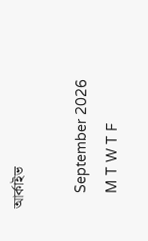আর্কাইভ

    September 2026
    M T W T F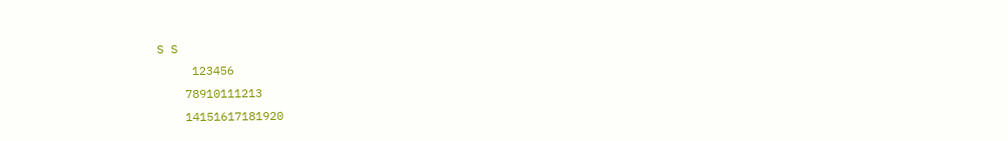S S
     123456
    78910111213
    14151617181920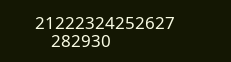21222324252627
    282930